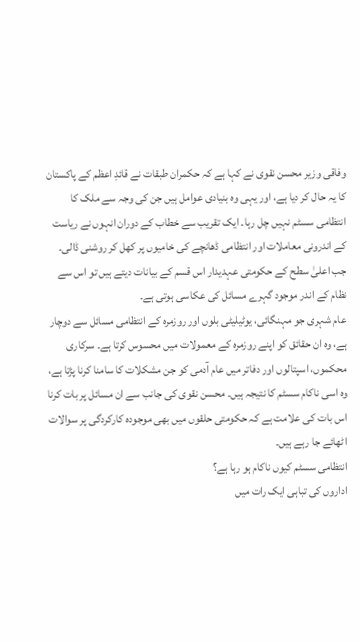وفاقی وزیر محسن نقوی نے کہا ہے کہ حکمران طبقات نے قائدِ اعظم کے پاکستان کا یہ حال کر دیا ہے، اور یہی وہ بنیادی عوامل ہیں جن کی وجہ سے ملک کا انتظامی سسٹم نہیں چل رہا۔ ایک تقریب سے خطاب کے دوران انہوں نے ریاست کے اندرونی معاملات اور انتظامی ڈھانچے کی خامیوں پر کھل کر روشنی ڈالی۔ جب اعلیٰ سطح کے حکومتی عہدیدار اس قسم کے بیانات دیتے ہیں تو اس سے نظام کے اندر موجود گہرے مسائل کی عکاسی ہوتی ہے۔
عام شہری جو مہنگائی، یوٹیلیٹی بلوں اور روزمرہ کے انتظامی مسائل سے دوچار ہے، وہ ان حقائق کو اپنے روزمرہ کے معمولات میں محسوس کرتا ہے۔ سرکاری محکموں، اسپتالوں اور دفاتر میں عام آدمی کو جن مشکلات کا سامنا کرنا پڑتا ہے، وہ اسی ناکام سسٹم کا نتیجہ ہیں۔ محسن نقوی کی جانب سے ان مسائل پر بات کرنا اس بات کی علامت ہے کہ حکومتی حلقوں میں بھی موجودہ کارکردگی پر سوالات اٹھائے جا رہے ہیں۔
انتظامی سسٹم کیوں ناکام ہو رہا ہے؟
اداروں کی تباہی ایک رات میں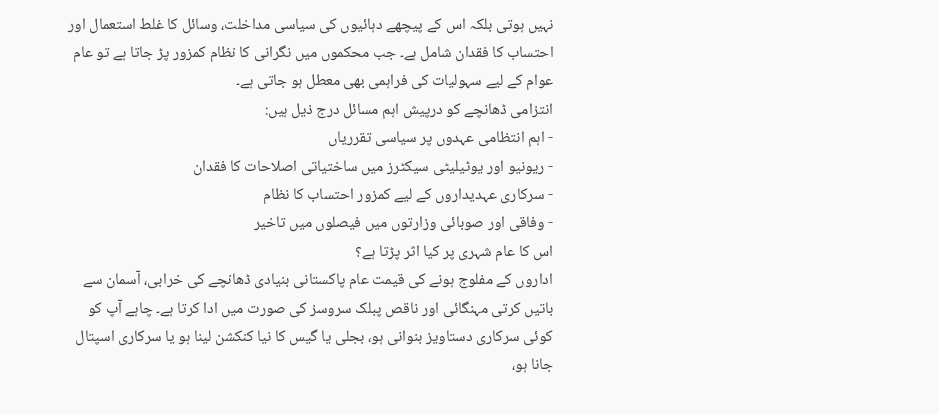نہیں ہوتی بلکہ اس کے پیچھے دہائیوں کی سیاسی مداخلت، وسائل کا غلط استعمال اور احتساب کا فقدان شامل ہے۔ جب محکموں میں نگرانی کا نظام کمزور پڑ جاتا ہے تو عام عوام کے لیے سہولیات کی فراہمی بھی معطل ہو جاتی ہے۔
انتزامی ڈھانچے کو درپیش اہم مسائل درج ذیل ہیں:
- اہم انتظامی عہدوں پر سیاسی تقرریاں
- ریونیو اور یوٹیلیٹی سیکٹرز میں ساختیاتی اصلاحات کا فقدان
- سرکاری عہدیداروں کے لیے کمزور احتساب کا نظام
- وفاقی اور صوبائی وزارتوں میں فیصلوں میں تاخیر
اس کا عام شہری پر کیا اثر پڑتا ہے؟
اداروں کے مفلوج ہونے کی قیمت عام پاکستانی بنیادی ڈھانچے کی خرابی، آسمان سے باتیں کرتی مہنگائی اور ناقص پبلک سروسز کی صورت میں ادا کرتا ہے۔ چاہے آپ کو کوئی سرکاری دستاویز بنوانی ہو، بجلی یا گیس کا نیا کنکشن لینا ہو یا سرکاری اسپتال جانا ہو،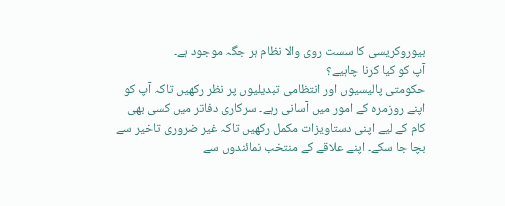بیوروکریسی کا سست روی والا نظام ہر جگہ موجود ہے۔
آپ کو کیا کرنا چاہیے؟
حکومتی پالیسیوں اور انتظامی تبدیلیوں پر نظر رکھیں تاکہ آپ کو اپنے روزمرہ کے امور میں آسانی رہے۔ سرکاری دفاتر میں کسی بھی کام کے لیے اپنی دستاویزات مکمل رکھیں تاکہ غیر ضروری تاخیر سے بچا جا سکے۔ اپنے علاقے کے منتخب نمائندوں سے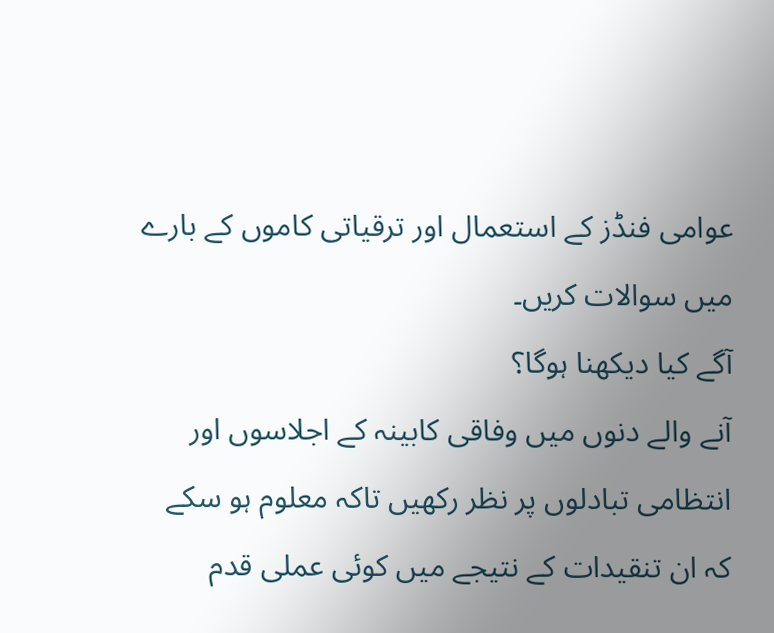عوامی فنڈز کے استعمال اور ترقیاتی کاموں کے بارے میں سوالات کریں۔
آگے کیا دیکھنا ہوگا؟
آنے والے دنوں میں وفاقی کابینہ کے اجلاسوں اور انتظامی تبادلوں پر نظر رکھیں تاکہ معلوم ہو سکے کہ ان تنقیدات کے نتیجے میں کوئی عملی قدم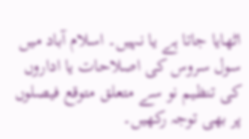اٹھایا جاتا ہے یا نہیں۔ اسلام آباد میں سول سروس کی اصلاحات یا اداروں کی تنظیم نو سے متعلق متوقع فیصلوں پر بھی توجہ رکھیں۔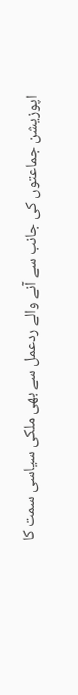اپوزیشن جماعتوں کی جانب سے آنے والے ردعمل سے بھی ملکی سیاسی سمت کا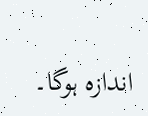اندازہ ہوگا۔